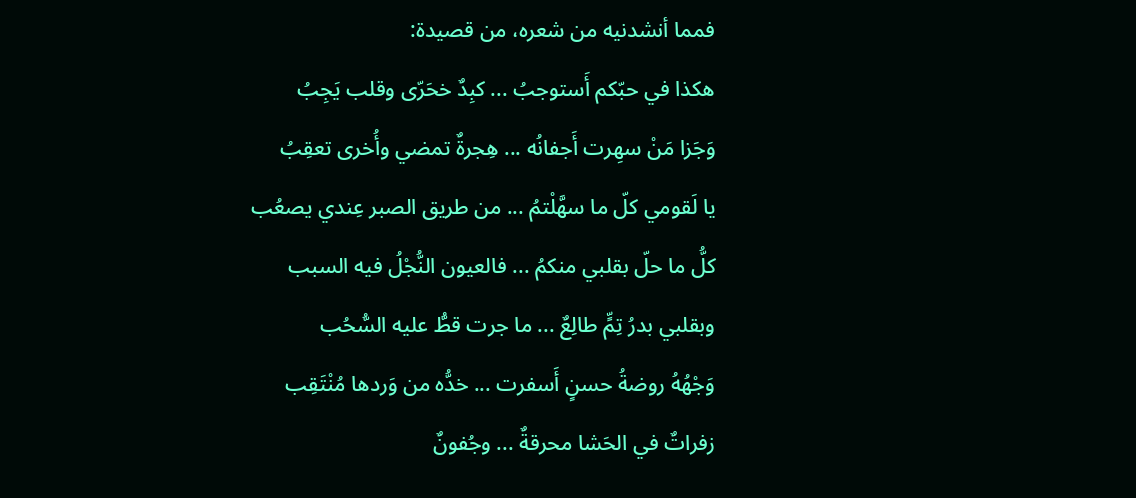فمما أنشدنيه من شعره، من قصيدة:
هكذا في حبّكم أَستوجبُ ... كبِدٌ خحَرّى وقلب يَجِبُ
وَجَزا مَنْ سهِرت أَجفانُه ... هِجرةٌ تمضي وأُخرى تعقِبُ
يا لَقومي كلّ ما سهَّلْتمُ ... من طريق الصبر عِندي يصعُب
كلُّ ما حلّ بقلبي منكمُ ... فالعيون النُّجْلُ فيه السبب
وبقلبي بدرُ تِمٍّ طالِعٌ ... ما جرت قطُّ عليه السُّحُب
وَجْهُهُ روضةُ حسنٍ أَسفرت ... خدُّه من وَردها مُنْتَقِب
زفراتٌ في الحَشا محرقةٌ ... وجُفونٌ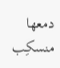دمعها منسكِب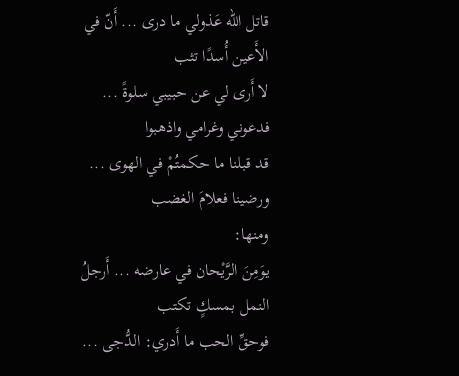قاتل الله عَذولي ما درى ... أَنّ في الأَعين أُسدًا تثب
لا أَرى لي عن حبيبي سلوةً ... فدعوني وغرامي واذهبوا
قد قبلنا ما حكمتُمْ في الهوى ... ورضينا فعلامَ الغضب
ومنها:
يوَمِنَ الرَّيْحان في عارضه ... أَرجلُ النمل بمسكٍ تكتب
فوحقِّ الحب ما أَدري: الدُّجى ...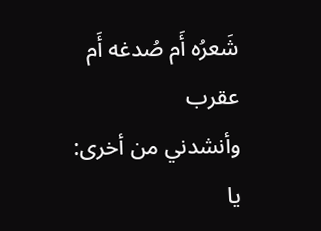شَعرُه أَم صُدغه أَم عقرب
وأنشدني من أخرى:
يا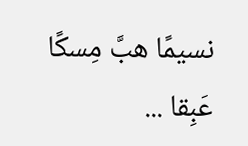نسيمًا هبَّ مِسكًا عَبِقا ...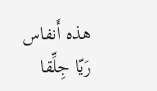هذه أَنفاس رَيّا جِلِّقا